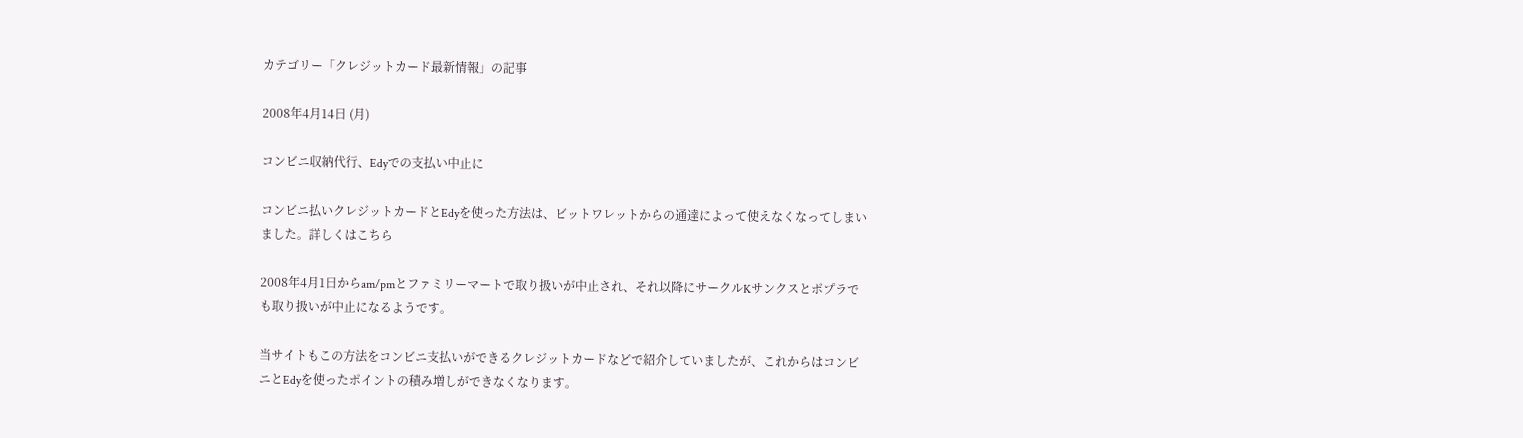カテゴリー「クレジットカード最新情報」の記事

2008年4月14日 (月)

コンビニ収納代行、Edyでの支払い中止に

コンビニ払いクレジットカードとEdyを使った方法は、ビットワレットからの通達によって使えなくなってしまいました。詳しくはこちら

2008年4月1日からam/pmとファミリーマートで取り扱いが中止され、それ以降にサークルKサンクスとポプラでも取り扱いが中止になるようです。

当サイトもこの方法をコンビニ支払いができるクレジットカードなどで紹介していましたが、これからはコンビニとEdyを使ったポイントの積み増しができなくなります。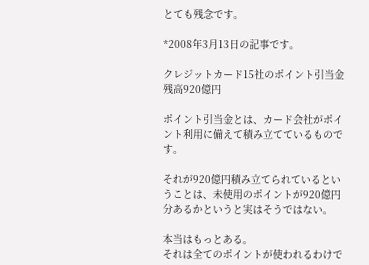とても残念です。

*2008年3月13日の記事です。

クレジットカード15社のポイント引当金残高920億円

ポイント引当金とは、カード会社がポイント利用に備えて積み立てているものです。

それが920億円積み立てられているということは、未使用のポイントが920億円分あるかというと実はそうではない。

本当はもっとある。
それは全てのポイントが使われるわけで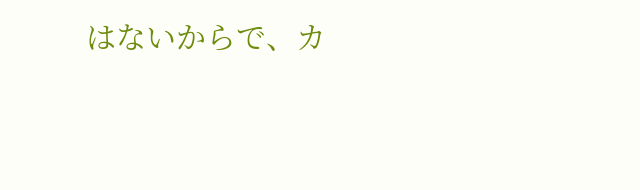はないからで、カ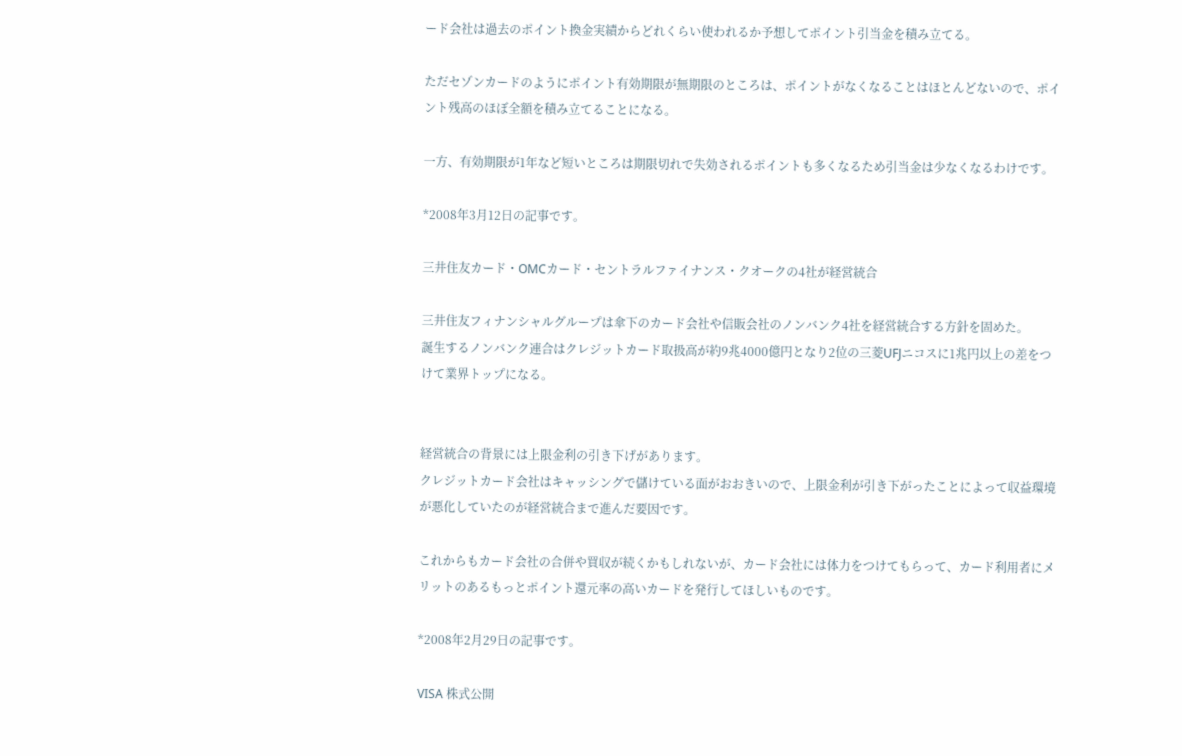ード会社は過去のポイント換金実績からどれくらい使われるか予想してポイント引当金を積み立てる。

ただセゾンカードのようにポイント有効期限が無期限のところは、ポイントがなくなることはほとんどないので、ポイント残高のほぼ全額を積み立てることになる。

一方、有効期限が1年など短いところは期限切れで失効されるポイントも多くなるため引当金は少なくなるわけです。

*2008年3月12日の記事です。

三井住友カード・OMCカード・セントラルファイナンス・クオークの4社が経営統合

三井住友フィナンシャルグループは傘下のカード会社や信販会社のノンバンク4社を経営統合する方針を固めた。
誕生するノンバンク連合はクレジットカード取扱高が約9兆4000億円となり2位の三菱UFJニコスに1兆円以上の差をつけて業界トップになる。


経営統合の背景には上限金利の引き下げがあります。
クレジットカード会社はキャッシングで儲けている面がおおきいので、上限金利が引き下がったことによって収益環境が悪化していたのが経営統合まで進んだ要因です。

これからもカード会社の合併や買収が続くかもしれないが、カード会社には体力をつけてもらって、カード利用者にメリットのあるもっとポイント還元率の高いカードを発行してほしいものです。

*2008年2月29日の記事です。

VISA 株式公開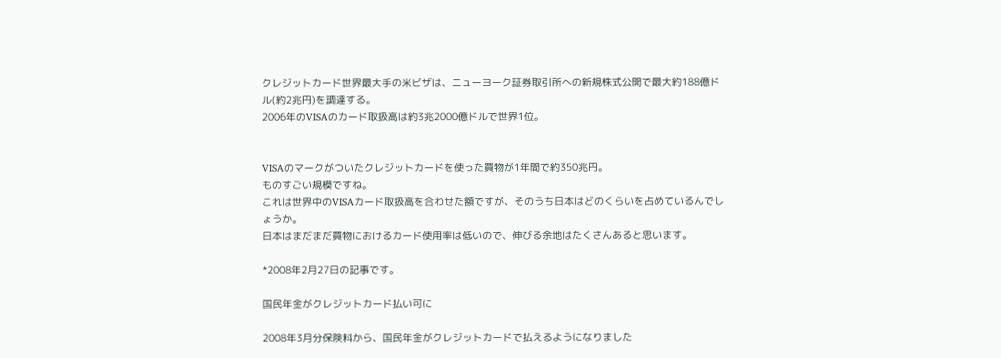クレジットカード世界最大手の米ビザは、ニューヨーク証券取引所への新規株式公開で最大約188億ドル(約2兆円)を調達する。
2006年のVISAのカード取扱高は約3兆2000億ドルで世界1位。


VISAのマークがついたクレジットカードを使った買物が1年間で約350兆円。
ものすごい規模ですね。
これは世界中のVISAカード取扱高を合わせた額ですが、そのうち日本はどのくらいを占めているんでしょうか。
日本はまだまだ買物におけるカード使用率は低いので、伸びる余地はたくさんあると思います。

*2008年2月27日の記事です。

国民年金がクレジットカード払い可に

2008年3月分保険料から、国民年金がクレジットカードで払えるようになりました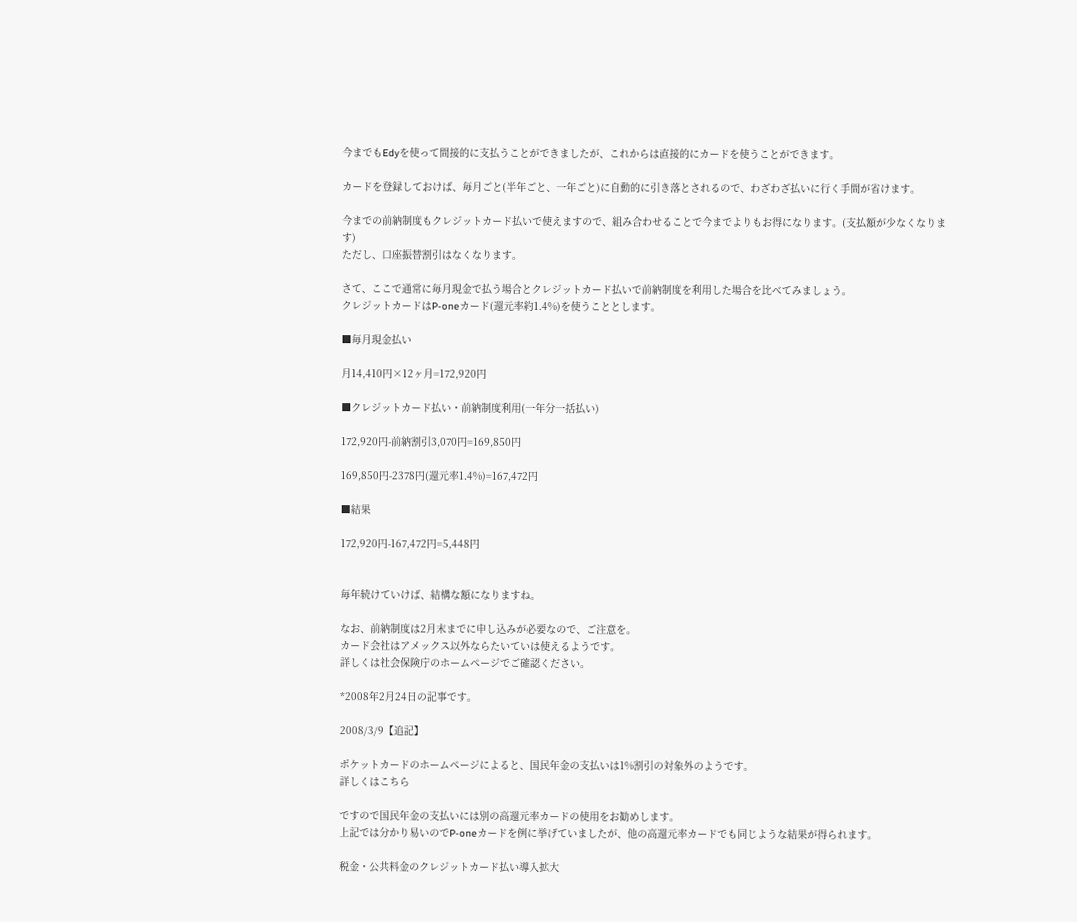今までもEdyを使って間接的に支払うことができましたが、これからは直接的にカードを使うことができます。

カードを登録しておけば、毎月ごと(半年ごと、一年ごと)に自動的に引き落とされるので、わざわざ払いに行く手間が省けます。

今までの前納制度もクレジットカード払いで使えますので、組み合わせることで今までよりもお得になります。(支払額が少なくなります)
ただし、口座振替割引はなくなります。

さて、ここで通常に毎月現金で払う場合とクレジットカード払いで前納制度を利用した場合を比べてみましょう。
クレジットカードはP-oneカード(還元率約1.4%)を使うこととします。

■毎月現金払い

月14,410円×12ヶ月=172,920円

■クレジットカード払い・前納制度利用(一年分一括払い)

172,920円-前納割引3,070円=169,850円

169,850円-2378円(還元率1.4%)=167,472円

■結果

172,920円-167,472円=5,448円


毎年続けていけば、結構な額になりますね。

なお、前納制度は2月末までに申し込みが必要なので、ご注意を。
カード会社はアメックス以外ならたいていは使えるようです。
詳しくは社会保険庁のホームページでご確認ください。

*2008年2月24日の記事です。

2008/3/9【追記】

ポケットカードのホームページによると、国民年金の支払いは1%割引の対象外のようです。
詳しくはこちら

ですので国民年金の支払いには別の高還元率カードの使用をお勧めします。
上記では分かり易いのでP-oneカードを例に挙げていましたが、他の高還元率カードでも同じような結果が得られます。

税金・公共料金のクレジットカード払い導入拡大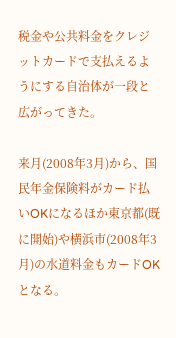税金や公共料金をクレジットカードで支払えるようにする自治体が一段と広がってきた。

来月(2008年3月)から、国民年金保険料がカード払いOKになるほか東京都(既に開始)や横浜市(2008年3月)の水道料金もカードOKとなる。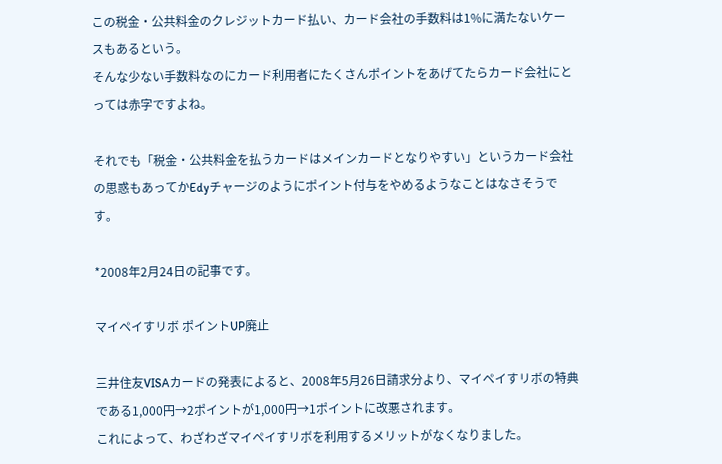この税金・公共料金のクレジットカード払い、カード会社の手数料は1%に満たないケースもあるという。
そんな少ない手数料なのにカード利用者にたくさんポイントをあげてたらカード会社にとっては赤字ですよね。

それでも「税金・公共料金を払うカードはメインカードとなりやすい」というカード会社の思惑もあってかEdyチャージのようにポイント付与をやめるようなことはなさそうです。

*2008年2月24日の記事です。

マイペイすリボ ポイントUP廃止

三井住友VISAカードの発表によると、2008年5月26日請求分より、マイペイすリボの特典である1,000円→2ポイントが1,000円→1ポイントに改悪されます。
これによって、わざわざマイペイすリボを利用するメリットがなくなりました。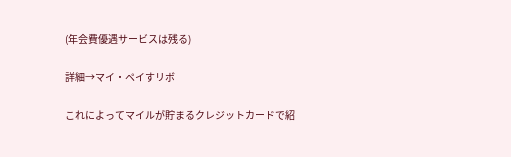(年会費優遇サービスは残る)

詳細→マイ・ペイすリボ

これによってマイルが貯まるクレジットカードで紹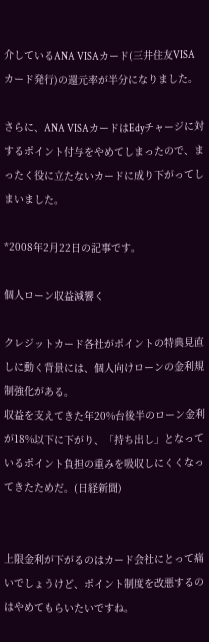介しているANA VISAカード(三井住友VISAカード発行)の還元率が半分になりました。

さらに、ANA VISAカードはEdyチャージに対するポイント付与をやめてしまったので、まったく役に立たないカードに成り下がってしまいました。

*2008年2月22日の記事です。

個人ローン収益減響く

クレジットカード各社がポイントの特典見直しに動く背景には、個人向けローンの金利規制強化がある。
収益を支えてきた年20%台後半のローン金利が18%以下に下がり、「持ち出し」となっているポイント負担の重みを吸収しにくくなってきたためだ。(日経新聞)


上限金利が下がるのはカード会社にとって痛いでしょうけど、ポイント制度を改悪するのはやめてもらいたいですね。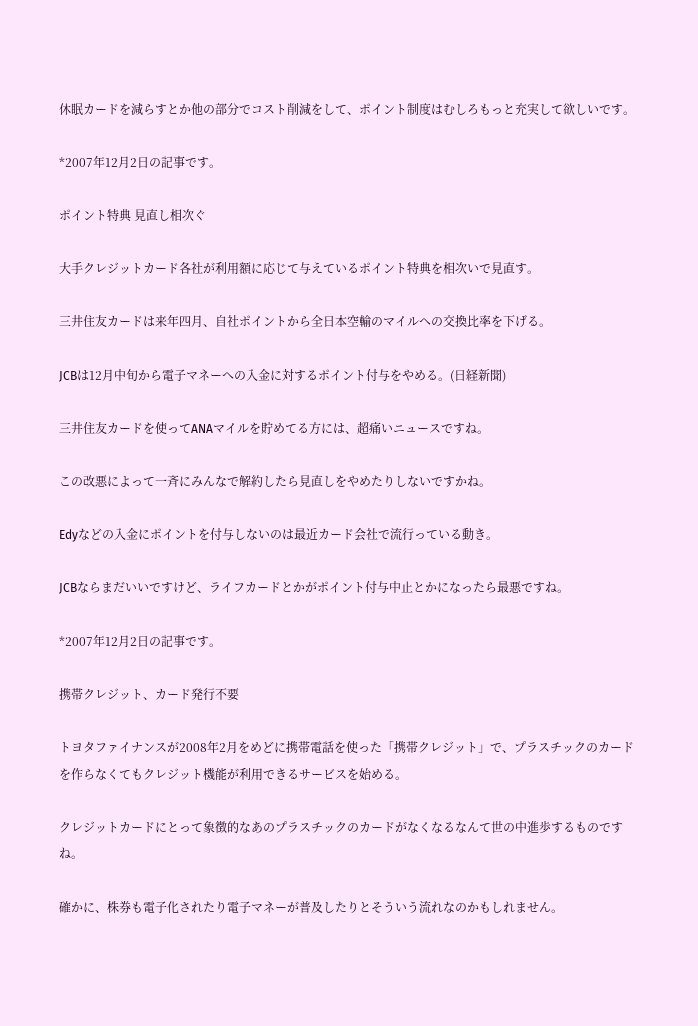休眠カードを減らすとか他の部分でコスト削減をして、ポイント制度はむしろもっと充実して欲しいです。

*2007年12月2日の記事です。

ポイント特典 見直し相次ぐ

大手クレジットカード各社が利用額に応じて与えているポイント特典を相次いで見直す。

三井住友カードは来年四月、自社ポイントから全日本空輸のマイルへの交換比率を下げる。

JCBは12月中旬から電子マネーへの入金に対するポイント付与をやめる。(日経新聞)

三井住友カードを使ってANAマイルを貯めてる方には、超痛いニュースですね。

この改悪によって一斉にみんなで解約したら見直しをやめたりしないですかね。

Edyなどの入金にポイントを付与しないのは最近カード会社で流行っている動き。

JCBならまだいいですけど、ライフカードとかがポイント付与中止とかになったら最悪ですね。

*2007年12月2日の記事です。

携帯クレジット、カード発行不要

トヨタファイナンスが2008年2月をめどに携帯電話を使った「携帯クレジット」で、プラスチックのカードを作らなくてもクレジット機能が利用できるサービスを始める。

クレジットカードにとって象徴的なあのプラスチックのカードがなくなるなんて世の中進歩するものですね。

確かに、株券も電子化されたり電子マネーが普及したりとそういう流れなのかもしれません。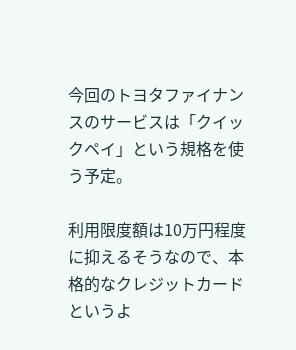今回のトヨタファイナンスのサービスは「クイックペイ」という規格を使う予定。

利用限度額は10万円程度に抑えるそうなので、本格的なクレジットカードというよ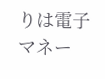りは電子マネー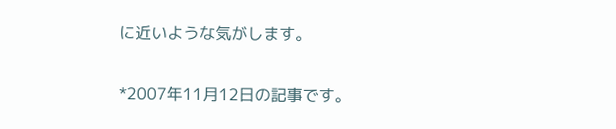に近いような気がします。

*2007年11月12日の記事です。